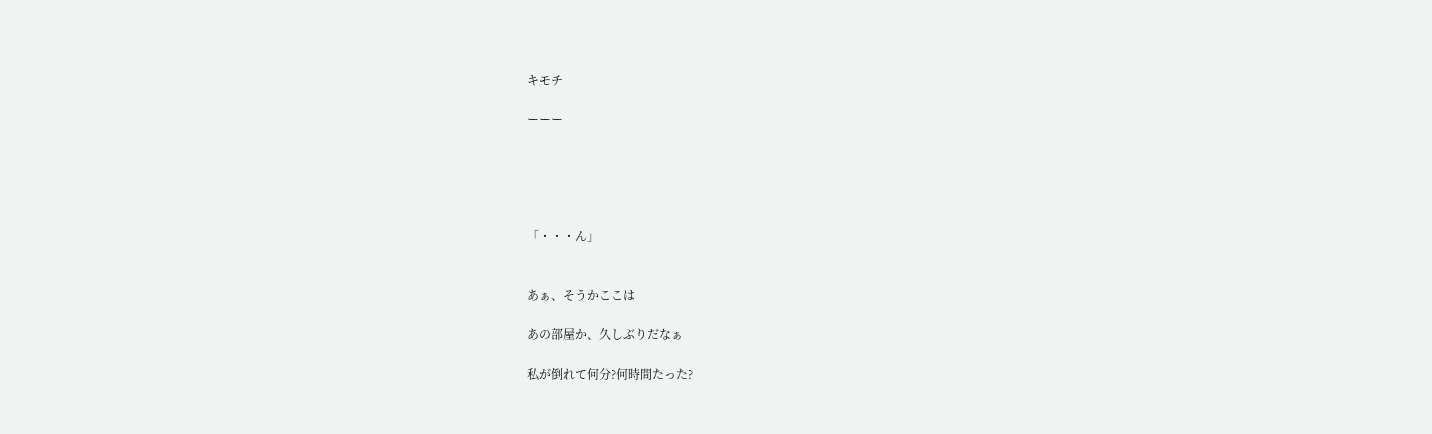キモチ

ーーー





「・・・ん」


あぁ、そうかここは

あの部屋か、久しぶりだなぁ

私が倒れて何分?何時間たった?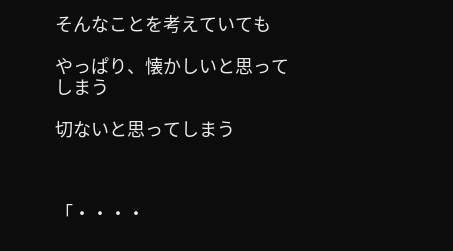そんなことを考えていても

やっぱり、懐かしいと思ってしまう

切ないと思ってしまう



「・・・・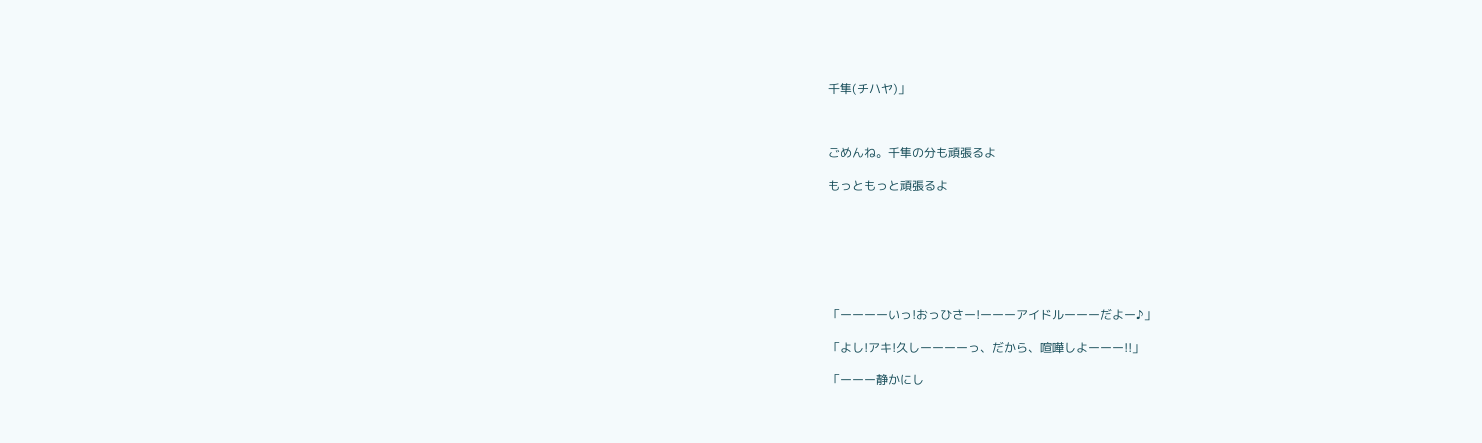千隼(チハヤ)」



ごめんね。千隼の分も頑張るよ

もっともっと頑張るよ







「ーーーーいっ!おっひさー!ーーーアイドルーーーだよー♪」

「よし!アキ!久しーーーーっ、だから、喧嘩しよーーー!!」

「ーーー静かにし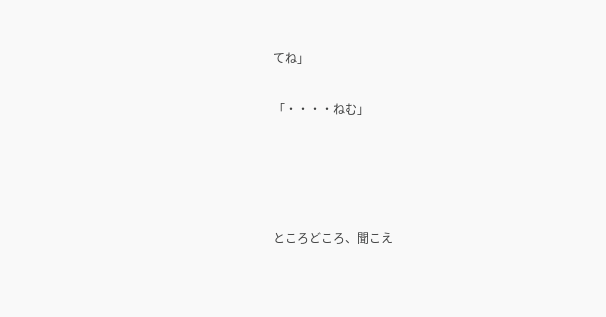てね」

「・・・・ねむ」




ところどころ、聞こえ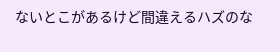ないとこがあるけど間違えるハズのな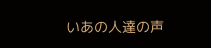いあの人達の声